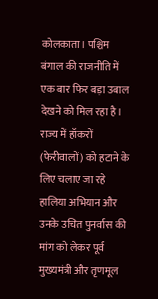कोलकाता। पश्चिम बंगाल की राजनीति में एक बार फिर बड़ा उबाल देखने को मिल रहा है। राज्य में हॉकरों (फेरीवालों) को हटाने के लिए चलाए जा रहे हालिया अभियान और उनके उचित पुनर्वास की मांग को लेकर पूर्व मुख्यमंत्री और तृणमूल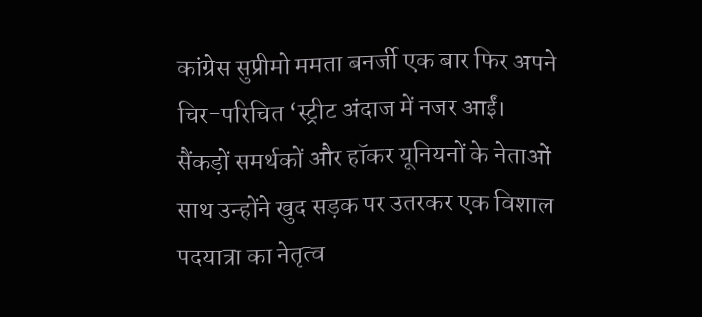कांग्रेस सुप्रीमो ममता बनर्जी एक बार फिर अपने चिर-परिचित ‘स्ट्रीट अंदाज में नजर आईं। सैंकड़ों समर्थकों और हॉकर यूनियनों के नेताओं साथ उन्होंने खुद सड़क पर उतरकर एक विशाल पदयात्रा का नेतृत्व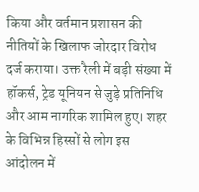किया और वर्तमान प्रशासन की नीतियों के खिलाफ जोरदार विरोध दर्ज कराया। उक्त रैली में बड़ी संख्या में हॉकर्स, ट्रेड यूनियन से जुड़े प्रतिनिधि और आम नागरिक शामिल हुए। शहर के विभिन्न हिस्सों से लोग इस आंदोलन में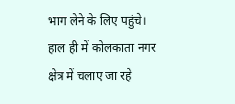भाग लेने के लिए पहुंचे। हाल ही में कोलकाता नगर क्षेत्र में चलाए जा रहे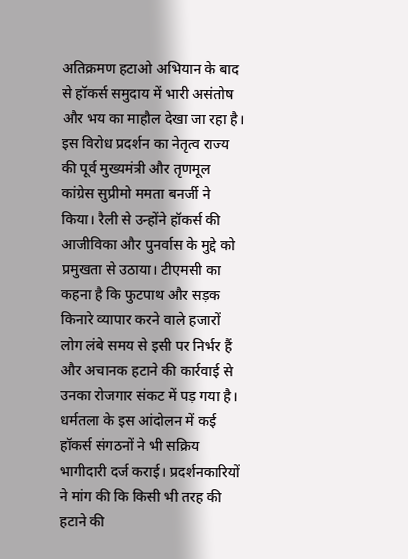अतिक्रमण हटाओ अभियान के बाद से हॉकर्स समुदाय में भारी असंतोष और भय का माहौल देखा जा रहा है। इस विरोध प्रदर्शन का नेतृत्व राज्य की पूर्व मुख्यमंत्री और तृणमूल कांग्रेस सुप्रीमो ममता बनर्जी ने किया। रैली से उन्होंने हॉकर्स की आजीविका और पुनर्वास के मुद्दे को प्रमुखता से उठाया। टीएमसी का कहना है कि फुटपाथ और सड़क किनारे व्यापार करने वाले हजारों लोग लंबे समय से इसी पर निर्भर हैं और अचानक हटाने की कार्रवाई से उनका रोजगार संकट में पड़ गया है।
धर्मतला के इस आंदोलन में कई हॉकर्स संगठनों ने भी सक्रिय भागीदारी दर्ज कराई। प्रदर्शनकारियों ने मांग की कि किसी भी तरह की हटाने की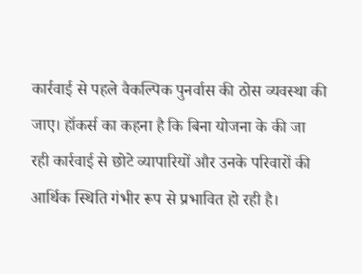कार्रवाई से पहले वैकल्पिक पुनर्वास की ठोस व्यवस्था की जाए। हॉकर्स का कहना है कि बिना योजना के की जा रही कार्रवाई से छोटे व्यापारियों और उनके परिवारों की आर्थिक स्थिति गंभीर रूप से प्रभावित हो रही है।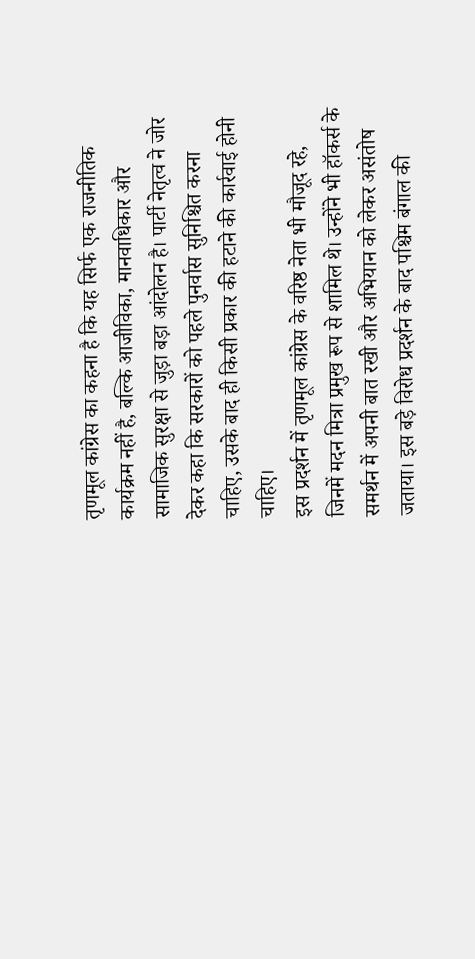तृणमूल कांग्रेस का कहना है कि यह सिर्फ एक राजनीतिक कार्यक्रम नहीं है, बल्कि आजीविका, मानवाधिकार और सामाजिक सुरक्षा से जुड़ा बड़ा आंदोलन है। पार्टी नेतृत्व ने जोर देकर कहा कि सरकारों को पहले पुनर्वास सुनिश्चित करना चाहिए, उसके बाद ही किसी प्रकार की हटाने की कार्रवाई होनी चाहिए।
इस प्रदर्शन में तृणमूल कांग्रेस के वरिष्ठ नेता भी मौजूद रहे, जिनमें मदन मित्रा प्रमुख रूप से शामिल थे। उन्होंने भी हॉकर्स के समर्थन में अपनी बात रखी और अभियान को लेकर असंतोष जताया। इस बड़े विरोध प्रदर्शन के बाद पश्चिम बंगाल की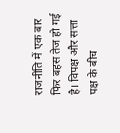राजनीति में एक बार फिर बहस तेज हो गई है। विपक्ष और सत्ता पक्ष के बीच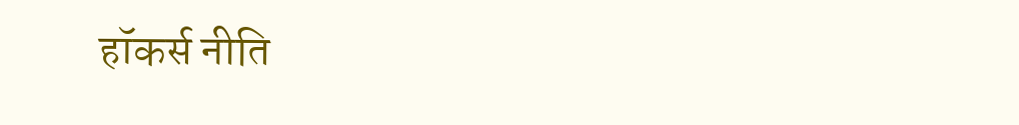हॉकर्स नीति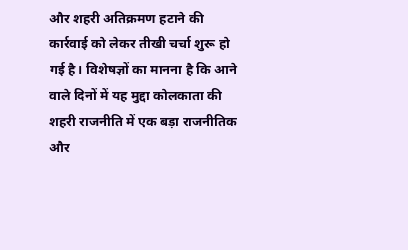और शहरी अतिक्रमण हटाने की कार्रवाई को लेकर तीखी चर्चा शुरू हो गई है। विशेषज्ञों का मानना है कि आने वाले दिनों में यह मुद्दा कोलकाता की शहरी राजनीति में एक बड़ा राजनीतिक और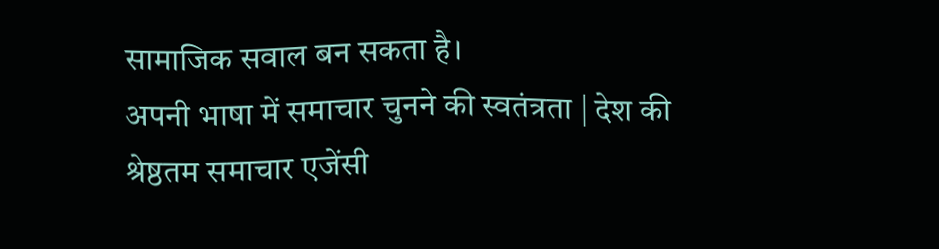सामाजिक सवाल बन सकता है।
अपनी भाषा में समाचार चुनने की स्वतंत्रता | देश की श्रेष्ठतम समाचार एजेंसी